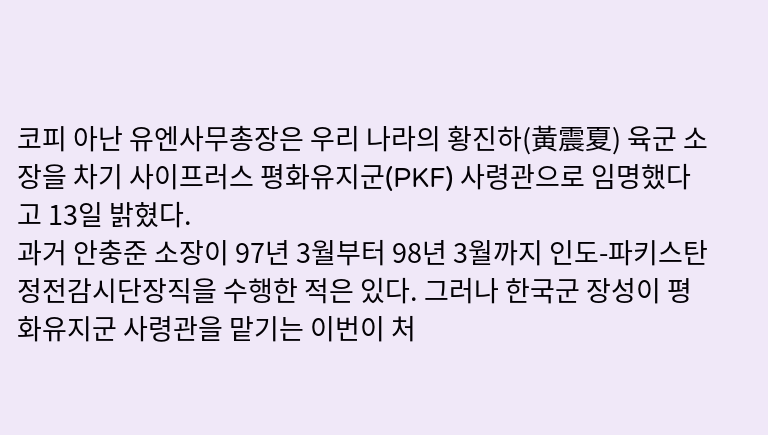코피 아난 유엔사무총장은 우리 나라의 황진하(黃震夏) 육군 소장을 차기 사이프러스 평화유지군(PKF) 사령관으로 임명했다고 13일 밝혔다.
과거 안충준 소장이 97년 3월부터 98년 3월까지 인도-파키스탄 정전감시단장직을 수행한 적은 있다. 그러나 한국군 장성이 평화유지군 사령관을 맡기는 이번이 처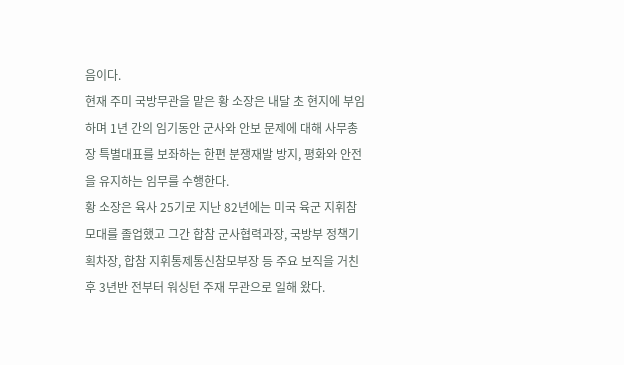음이다.
현재 주미 국방무관을 맡은 황 소장은 내달 초 현지에 부임하며 1년 간의 임기동안 군사와 안보 문제에 대해 사무총장 특별대표를 보좌하는 한편 분쟁재발 방지, 평화와 안전을 유지하는 임무를 수행한다.
황 소장은 육사 25기로 지난 82년에는 미국 육군 지휘참모대를 졸업했고 그간 합참 군사협력과장, 국방부 정책기획차장, 합참 지휘통제통신참모부장 등 주요 보직을 거친 후 3년반 전부터 워싱턴 주재 무관으로 일해 왔다.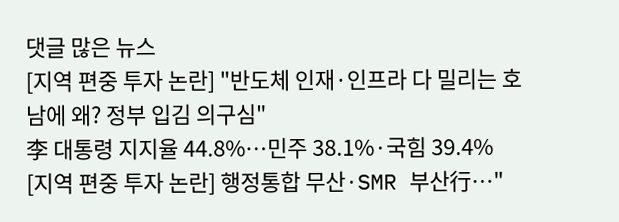댓글 많은 뉴스
[지역 편중 투자 논란] "반도체 인재·인프라 다 밀리는 호남에 왜? 정부 입김 의구심"
李 대통령 지지율 44.8%…민주 38.1%·국힘 39.4%
[지역 편중 투자 논란] 행정통합 무산·SMR 부산行…"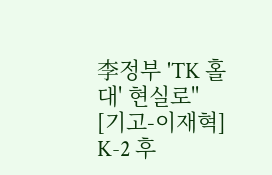李정부 'TK 홀대' 현실로"
[기고-이재혁] K-2 후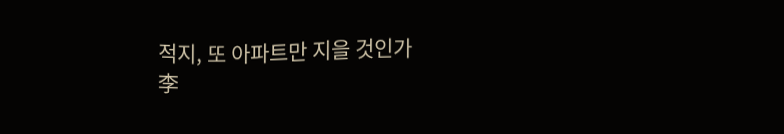적지, 또 아파트만 지을 것인가
李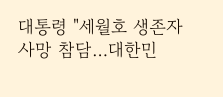대통령 "세월호 생존자 사망 참담…대한민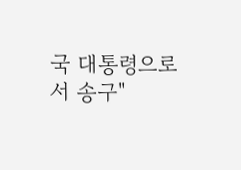국 대통령으로서 송구"